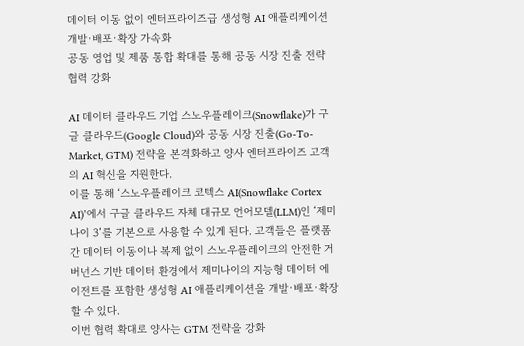데이터 이동 없이 엔터프라이즈급 생성형 AI 애플리케이션 개발·배포·확장 가속화
공동 영업 및 제품 통합 확대를 통해 공동 시장 진출 전략 협력 강화

AI 데이터 클라우드 기업 스노우플레이크(Snowflake)가 구글 클라우드(Google Cloud)와 공동 시장 진출(Go-To-Market, GTM) 전략을 본격화하고 양사 엔터프라이즈 고객의 AI 혁신을 지원한다.
이를 통해 ‘스노우플레이크 코텍스 AI(Snowflake Cortex AI)’에서 구글 클라우드 자체 대규모 언어모델(LLM)인 ‘제미나이 3’를 기본으로 사용할 수 있게 된다. 고객들은 플랫폼 간 데이터 이동이나 복제 없이 스노우플레이크의 안전한 거버넌스 기반 데이터 환경에서 제미나이의 지능형 데이터 에이전트를 포함한 생성형 AI 애플리케이션을 개발·배포·확장할 수 있다.
이번 협력 확대로 양사는 GTM 전략을 강화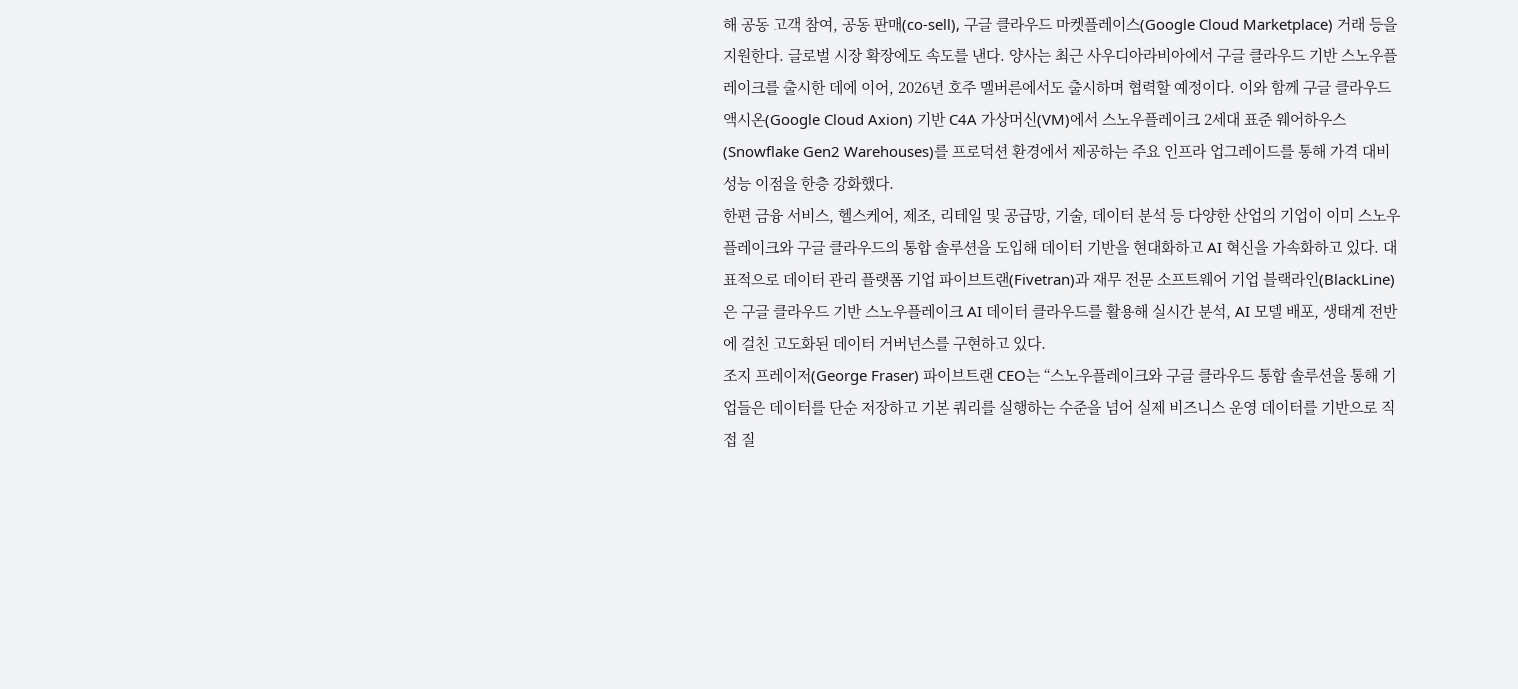해 공동 고객 참여, 공동 판매(co-sell), 구글 클라우드 마켓플레이스(Google Cloud Marketplace) 거래 등을 지원한다. 글로벌 시장 확장에도 속도를 낸다. 양사는 최근 사우디아라비아에서 구글 클라우드 기반 스노우플레이크를 출시한 데에 이어, 2026년 호주 멜버른에서도 출시하며 협력할 예정이다. 이와 함께 구글 클라우드 액시온(Google Cloud Axion) 기반 C4A 가상머신(VM)에서 스노우플레이크 2세대 표준 웨어하우스(Snowflake Gen2 Warehouses)를 프로덕션 환경에서 제공하는 주요 인프라 업그레이드를 통해 가격 대비 성능 이점을 한층 강화했다.
한편 금융 서비스, 헬스케어, 제조, 리테일 및 공급망, 기술, 데이터 분석 등 다양한 산업의 기업이 이미 스노우플레이크와 구글 클라우드의 통합 솔루션을 도입해 데이터 기반을 현대화하고 AI 혁신을 가속화하고 있다. 대표적으로 데이터 관리 플랫폼 기업 파이브트랜(Fivetran)과 재무 전문 소프트웨어 기업 블랙라인(BlackLine)은 구글 클라우드 기반 스노우플레이크 AI 데이터 클라우드를 활용해 실시간 분석, AI 모델 배포, 생태계 전반에 걸친 고도화된 데이터 거버넌스를 구현하고 있다.
조지 프레이저(George Fraser) 파이브트랜 CEO는 “스노우플레이크와 구글 클라우드 통합 솔루션을 통해 기업들은 데이터를 단순 저장하고 기본 쿼리를 실행하는 수준을 넘어 실제 비즈니스 운영 데이터를 기반으로 직접 질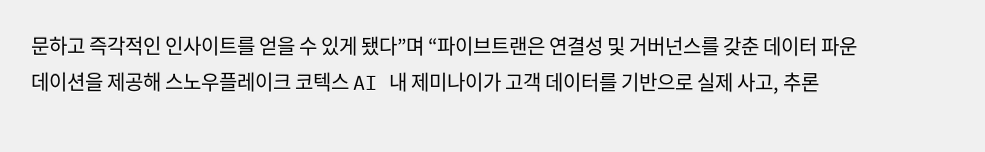문하고 즉각적인 인사이트를 얻을 수 있게 됐다”며 “파이브트랜은 연결성 및 거버넌스를 갖춘 데이터 파운데이션을 제공해 스노우플레이크 코텍스 AI 내 제미나이가 고객 데이터를 기반으로 실제 사고, 추론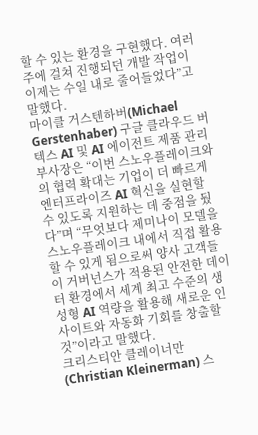할 수 있는 환경을 구현했다. 여러 주에 걸쳐 진행되던 개발 작업이 이제는 수일 내로 줄어들었다”고 말했다.
마이클 거스텐하버(Michael Gerstenhaber) 구글 클라우드 버텍스 AI 및 AI 에이전트 제품 관리 부사장은 “이번 스노우플레이크와의 협력 확대는 기업이 더 빠르게 엔터프라이즈 AI 혁신을 실현할 수 있도록 지원하는 데 중점을 뒀다”며 “무엇보다 제미나이 모델을 스노우플레이크 내에서 직접 활용할 수 있게 됨으로써 양사 고객들이 거버넌스가 적용된 안전한 데이터 환경에서 세계 최고 수준의 생성형 AI 역량을 활용해 새로운 인사이트와 자동화 기회를 창출할 것”이라고 말했다.
크리스티안 클레이너만(Christian Kleinerman) 스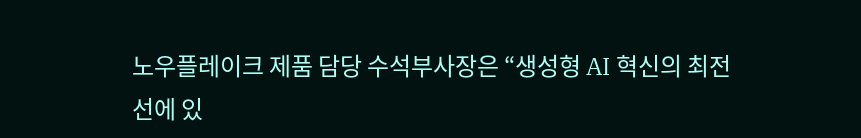노우플레이크 제품 담당 수석부사장은 “생성형 AI 혁신의 최전선에 있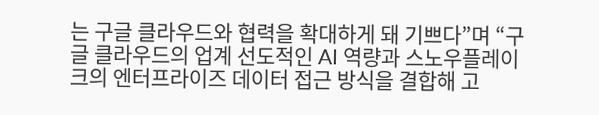는 구글 클라우드와 협력을 확대하게 돼 기쁘다”며 “구글 클라우드의 업계 선도적인 AI 역량과 스노우플레이크의 엔터프라이즈 데이터 접근 방식을 결합해 고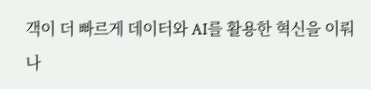객이 더 빠르게 데이터와 AI를 활용한 혁신을 이뤄 나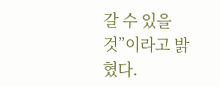갈 수 있을 것”이라고 밝혔다.